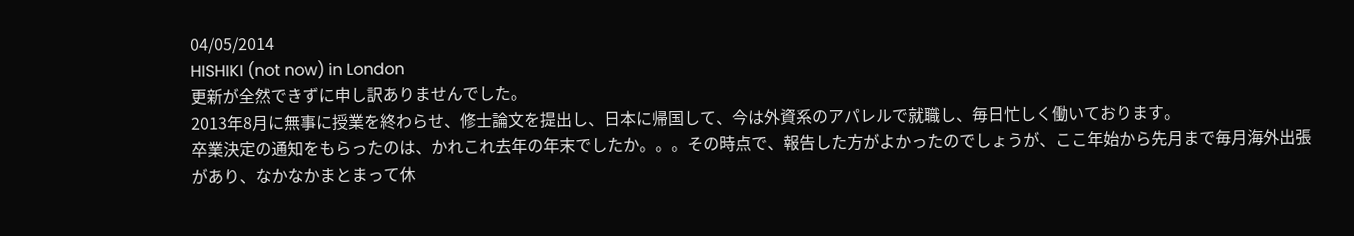04/05/2014
HISHIKI (not now) in London
更新が全然できずに申し訳ありませんでした。
2013年8月に無事に授業を終わらせ、修士論文を提出し、日本に帰国して、今は外資系のアパレルで就職し、毎日忙しく働いております。
卒業決定の通知をもらったのは、かれこれ去年の年末でしたか。。。その時点で、報告した方がよかったのでしょうが、ここ年始から先月まで毎月海外出張があり、なかなかまとまって休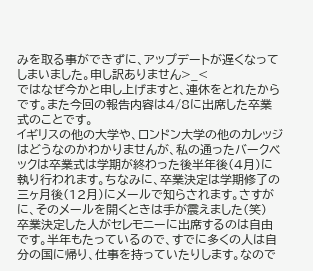みを取る事ができずに、アップデートが遅くなってしまいました。申し訳ありません>_<
ではなぜ今かと申し上げますと、連休をとれたからです。また今回の報告内容は4/8に出席した卒業式のことです。
イギリスの他の大学や、ロンドン大学の他のカレッジはどうなのかわかりませんが、私の通ったバークベックは卒業式は学期が終わった後半年後(4月)に執り行われます。ちなみに、卒業決定は学期修了の三ヶ月後(12月)にメールで知らされます。さすがに、そのメールを開くときは手が震えました(笑)
卒業決定した人がセレモニーに出席するのは自由です。半年もたっているので、すでに多くの人は自分の国に帰り、仕事を持っていたりします。なので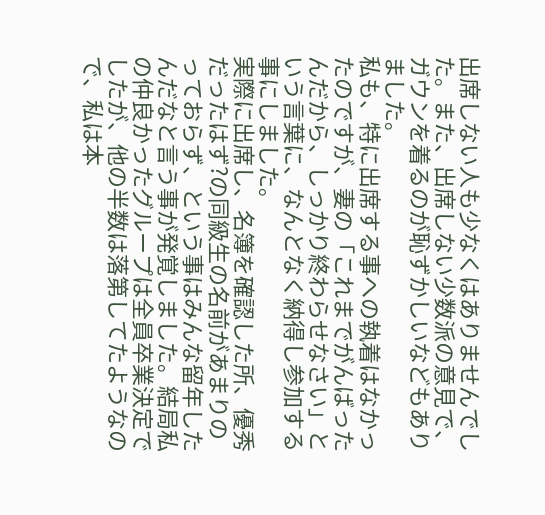出席しない人も少なくはありませんでした。また、出席しない少数派の意見で、ガウンを着るのが恥ずかしいなどもありました。
私も、特に出席する事への執着はなかったのですが、妻の「これまでがんばったんだから、しっかり終わらせなさい」という言葉に、なんとなく納得し参加する事にしました。
実際に出席し、名簿を確認した所、優秀だったはず?の同級生の名前があまりのっておらず、という事はみんな留年したんだなと言う事が発覚しました。結局私の仲良かったグループは全員卒業決定でしたが、他の半数は落第してたようなので、私は本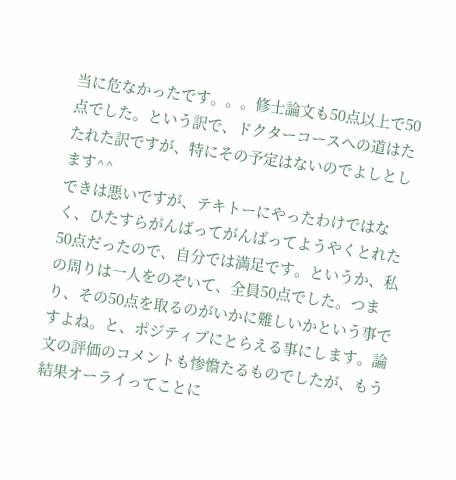当に危なかったです。。。修士論文も50点以上で50点でした。という訳で、ドクターコースへの道はたたれた訳ですが、特にその予定はないのでよしとします^^
できは悪いですが、テキトーにやったわけではなく、ひたすらがんばってがんばってようやくとれた50点だったので、自分では満足です。というか、私の周りは一人をのぞいて、全員50点でした。つまり、その50点を取るのがいかに難しいかという事ですよね。と、ポジティブにとらえる事にします。論文の評価のコメントも惨憺たるものでしたが、もう結果オーライってことに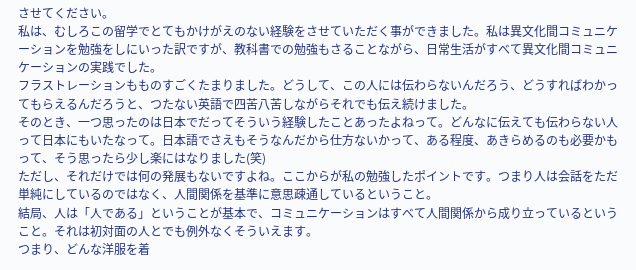させてください。
私は、むしろこの留学でとてもかけがえのない経験をさせていただく事ができました。私は異文化間コミュニケーションを勉強をしにいった訳ですが、教科書での勉強もさることながら、日常生活がすべて異文化間コミュニケーションの実践でした。
フラストレーションもものすごくたまりました。どうして、この人には伝わらないんだろう、どうすればわかってもらえるんだろうと、つたない英語で四苦八苦しながらそれでも伝え続けました。
そのとき、一つ思ったのは日本でだってそういう経験したことあったよねって。どんなに伝えても伝わらない人って日本にもいたなって。日本語でさえもそうなんだから仕方ないかって、ある程度、あきらめるのも必要かもって、そう思ったら少し楽にはなりました(笑)
ただし、それだけでは何の発展もないですよね。ここからが私の勉強したポイントです。つまり人は会話をただ単純にしているのではなく、人間関係を基準に意思疎通しているということ。
結局、人は「人である」ということが基本で、コミュニケーションはすべて人間関係から成り立っているということ。それは初対面の人とでも例外なくそういえます。
つまり、どんな洋服を着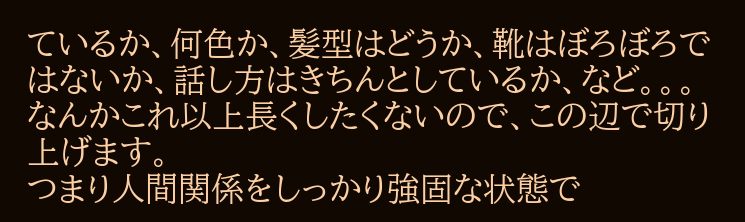ているか、何色か、髪型はどうか、靴はぼろぼろではないか、話し方はきちんとしているか、など。。。
なんかこれ以上長くしたくないので、この辺で切り上げます。
つまり人間関係をしっかり強固な状態で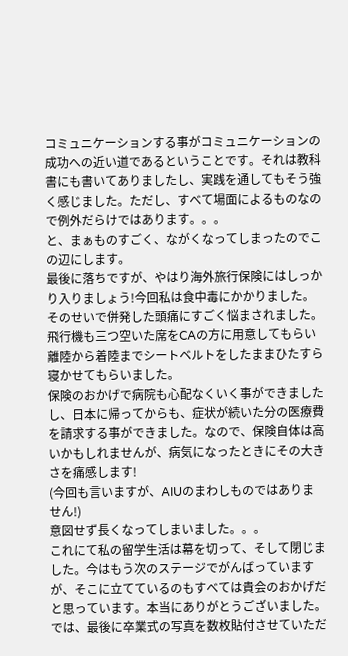コミュニケーションする事がコミュニケーションの成功への近い道であるということです。それは教科書にも書いてありましたし、実践を通してもそう強く感じました。ただし、すべて場面によるものなので例外だらけではあります。。。
と、まぁものすごく、ながくなってしまったのでこの辺にします。
最後に落ちですが、やはり海外旅行保険にはしっかり入りましょう!今回私は食中毒にかかりました。そのせいで併発した頭痛にすごく悩まされました。飛行機も三つ空いた席をCAの方に用意してもらい離陸から着陸までシートベルトをしたままひたすら寝かせてもらいました。
保険のおかげで病院も心配なくいく事ができましたし、日本に帰ってからも、症状が続いた分の医療費を請求する事ができました。なので、保険自体は高いかもしれませんが、病気になったときにその大きさを痛感します!
(今回も言いますが、AIUのまわしものではありません!)
意図せず長くなってしまいました。。。
これにて私の留学生活は幕を切って、そして閉じました。今はもう次のステージでがんばっていますが、そこに立てているのもすべては貴会のおかげだと思っています。本当にありがとうございました。
では、最後に卒業式の写真を数枚貼付させていただ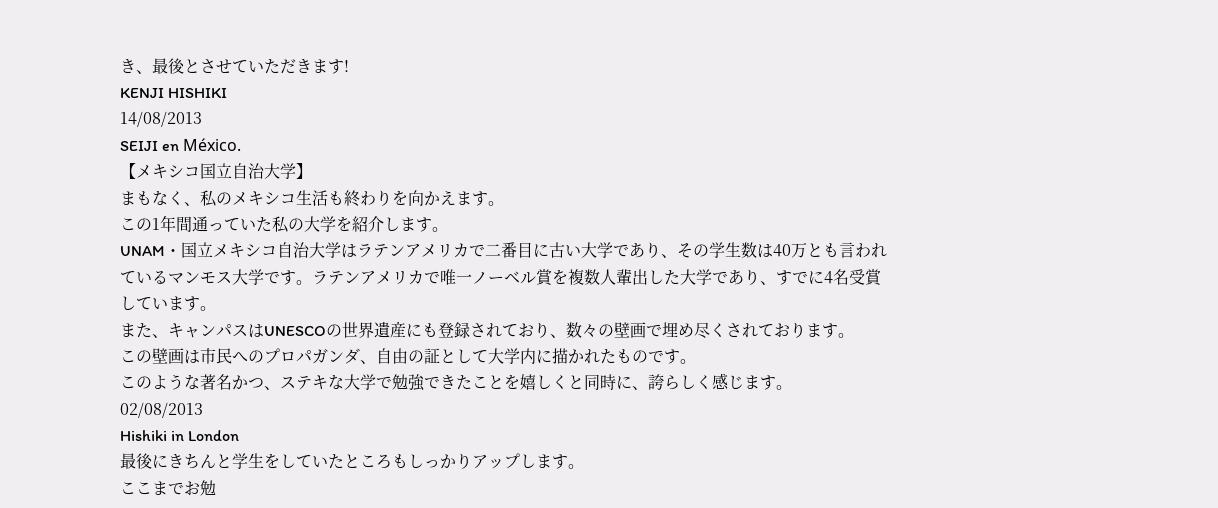き、最後とさせていただきます!
KENJI HISHIKI
14/08/2013
SEIJI en México.
【メキシコ国立自治大学】
まもなく、私のメキシコ生活も終わりを向かえます。
この1年間通っていた私の大学を紹介します。
UNAM・国立メキシコ自治大学はラテンアメリカで二番目に古い大学であり、その学生数は40万とも言われているマンモス大学です。ラテンアメリカで唯一ノーベル賞を複数人輩出した大学であり、すでに4名受賞しています。
また、キャンパスはUNESCOの世界遺産にも登録されており、数々の壁画で埋め尽くされております。
この壁画は市民へのプロパガンダ、自由の証として大学内に描かれたものです。
このような著名かつ、ステキな大学で勉強できたことを嬉しくと同時に、誇らしく感じます。
02/08/2013
Hishiki in London
最後にきちんと学生をしていたところもしっかりアップします。
ここまでお勉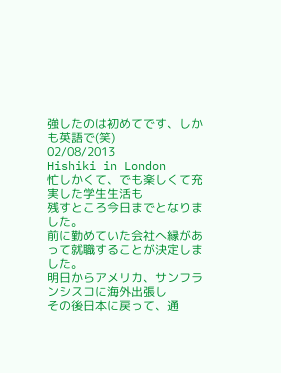強したのは初めてです、しかも英語で(笑)
02/08/2013
Hishiki in London
忙しかくて、でも楽しくて充実した学生生活も
残すところ今日までとなりました。
前に勤めていた会社へ縁があって就職することが決定しました。
明日からアメリカ、サンフランシスコに海外出張し
その後日本に戻って、通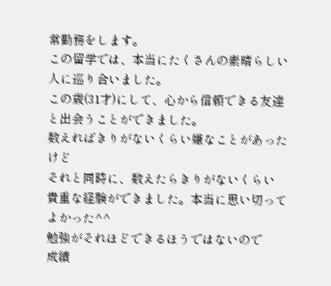常勤務をします。
この留学では、本当にたくさんの素晴らしい人に巡り合いました。
この歳(31才)にして、心から信頼できる友達と出会うことができました。
数えればきりがないくらい嫌なことがあったけど
それと同時に、数えたらきりがないくらい
貴重な経験ができました。本当に思い切ってよかった^^
勉強がそれほどできるほうではないので
成績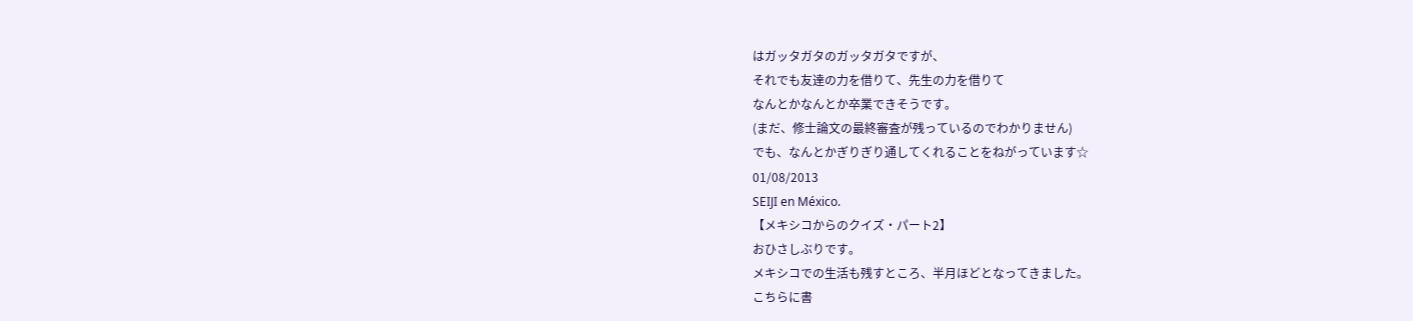はガッタガタのガッタガタですが、
それでも友達の力を借りて、先生の力を借りて
なんとかなんとか卒業できそうです。
(まだ、修士論文の最終審査が残っているのでわかりません)
でも、なんとかぎりぎり通してくれることをねがっています☆
01/08/2013
SEIJI en México.
【メキシコからのクイズ・パート2】
おひさしぶりです。
メキシコでの生活も残すところ、半月ほどとなってきました。
こちらに書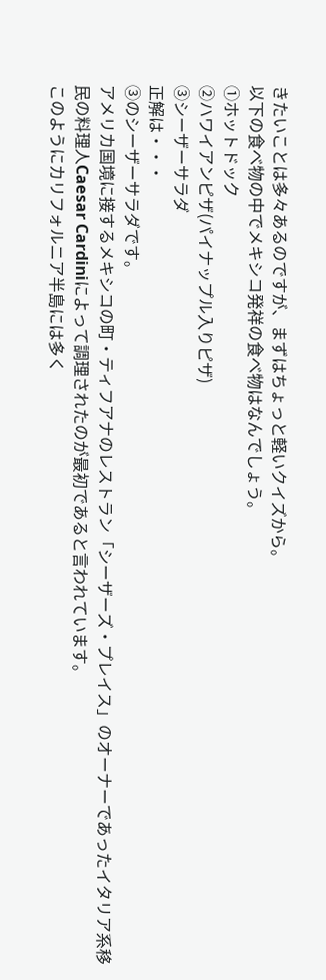きたいことは多々あるのですが、まずはちょっと軽いクイズから。
以下の食べ物の中でメキシコ発祥の食べ物はなんでしょう。
①ホットドック
②ハワイアンピザ(パイナップル入りピザ)
③シーザーサラダ
正解は・・・
③のシーザーサラダです。
アメリカ国境に接するメキシコの町・ティフアナのレストラン「シーザーズ・プレイス」のオーナーであったイタリア系移民の料理人Caesar Cardiniによって調理されたのが最初であると言われています。
このようにカリフォルニア半島には多く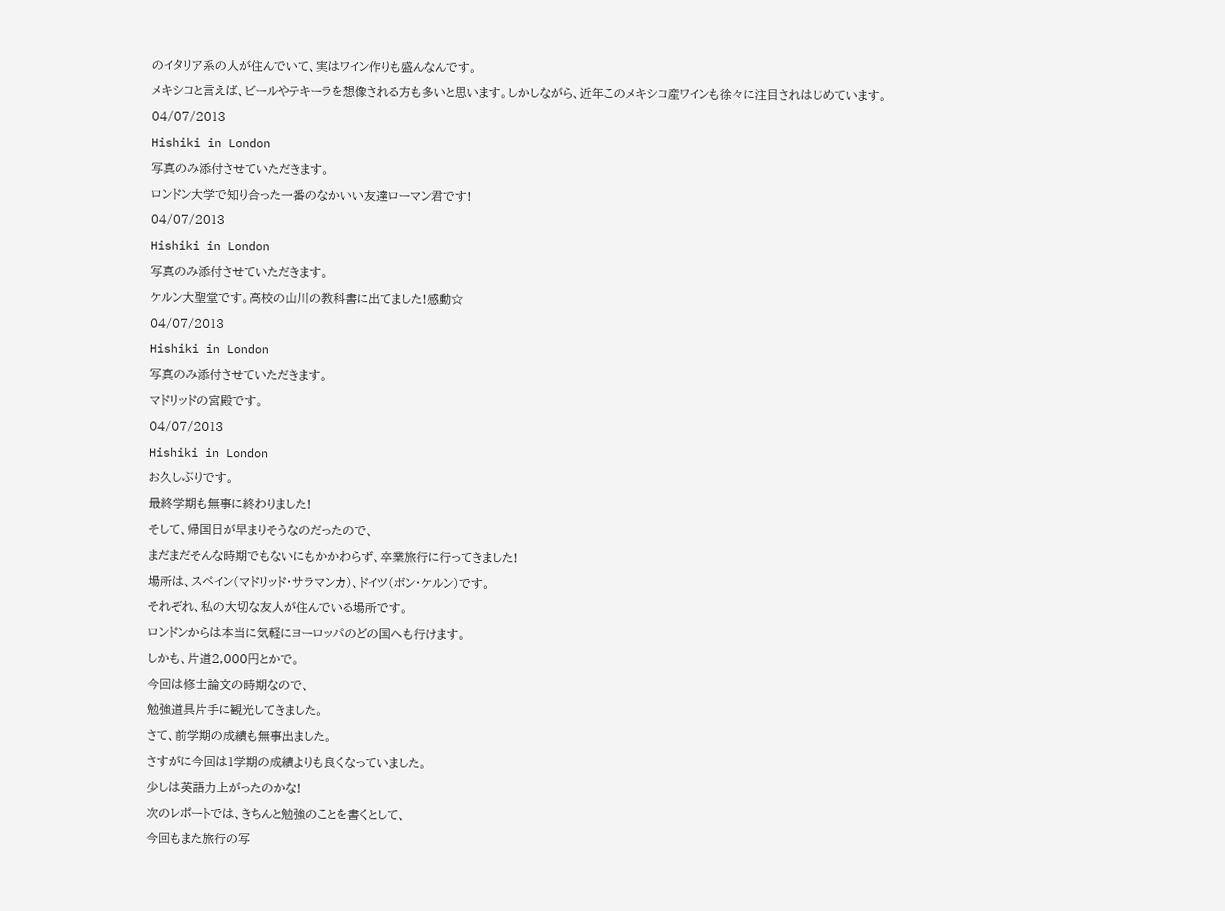のイタリア系の人が住んでいて、実はワイン作りも盛んなんです。
メキシコと言えば、ビールやテキーラを想像される方も多いと思います。しかしながら、近年このメキシコ産ワインも徐々に注目されはじめています。
04/07/2013
Hishiki in London
写真のみ添付させていただきます。
ロンドン大学で知り合った一番のなかいい友達ローマン君です!
04/07/2013
Hishiki in London
写真のみ添付させていただきます。
ケルン大聖堂です。高校の山川の教科書に出てました!感動☆
04/07/2013
Hishiki in London
写真のみ添付させていただきます。
マドリッドの宮殿です。
04/07/2013
Hishiki in London
お久しぶりです。
最終学期も無事に終わりました!
そして、帰国日が早まりそうなのだったので、
まだまだそんな時期でもないにもかかわらず、卒業旅行に行ってきました!
場所は、スペイン(マドリッド・サラマンカ)、ドイツ(ボン・ケルン)です。
それぞれ、私の大切な友人が住んでいる場所です。
ロンドンからは本当に気軽にヨーロッパのどの国へも行けます。
しかも、片道2,000円とかで。
今回は修士論文の時期なので、
勉強道具片手に観光してきました。
さて、前学期の成績も無事出ました。
さすがに今回は1学期の成績よりも良くなっていました。
少しは英語力上がったのかな!
次のレポートでは、きちんと勉強のことを書くとして、
今回もまた旅行の写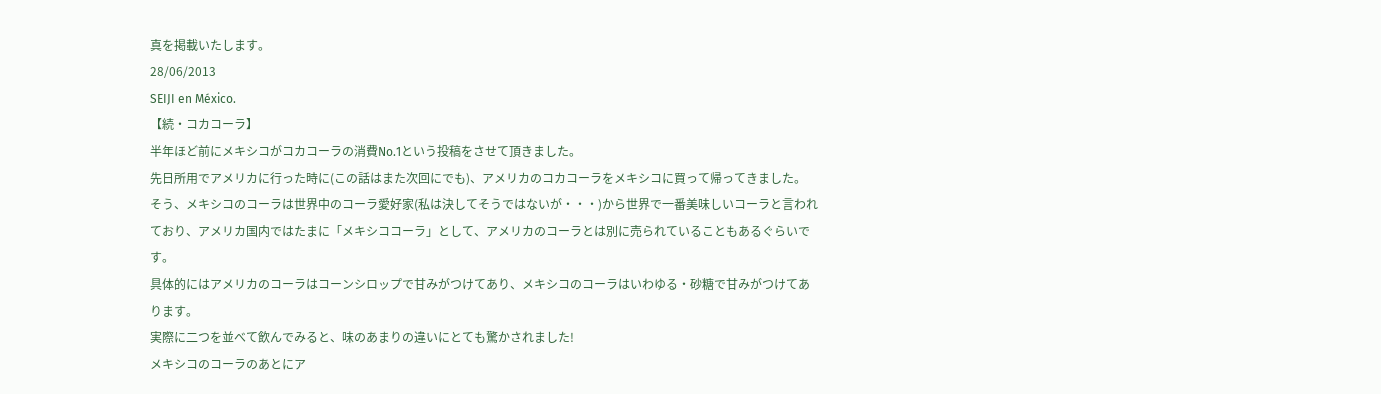真を掲載いたします。
28/06/2013
SEIJI en México.
【続・コカコーラ】
半年ほど前にメキシコがコカコーラの消費No.1という投稿をさせて頂きました。
先日所用でアメリカに行った時に(この話はまた次回にでも)、アメリカのコカコーラをメキシコに買って帰ってきました。
そう、メキシコのコーラは世界中のコーラ愛好家(私は決してそうではないが・・・)から世界で一番美味しいコーラと言われており、アメリカ国内ではたまに「メキシココーラ」として、アメリカのコーラとは別に売られていることもあるぐらいです。
具体的にはアメリカのコーラはコーンシロップで甘みがつけてあり、メキシコのコーラはいわゆる・砂糖で甘みがつけてあります。
実際に二つを並べて飲んでみると、味のあまりの違いにとても驚かされました!
メキシコのコーラのあとにア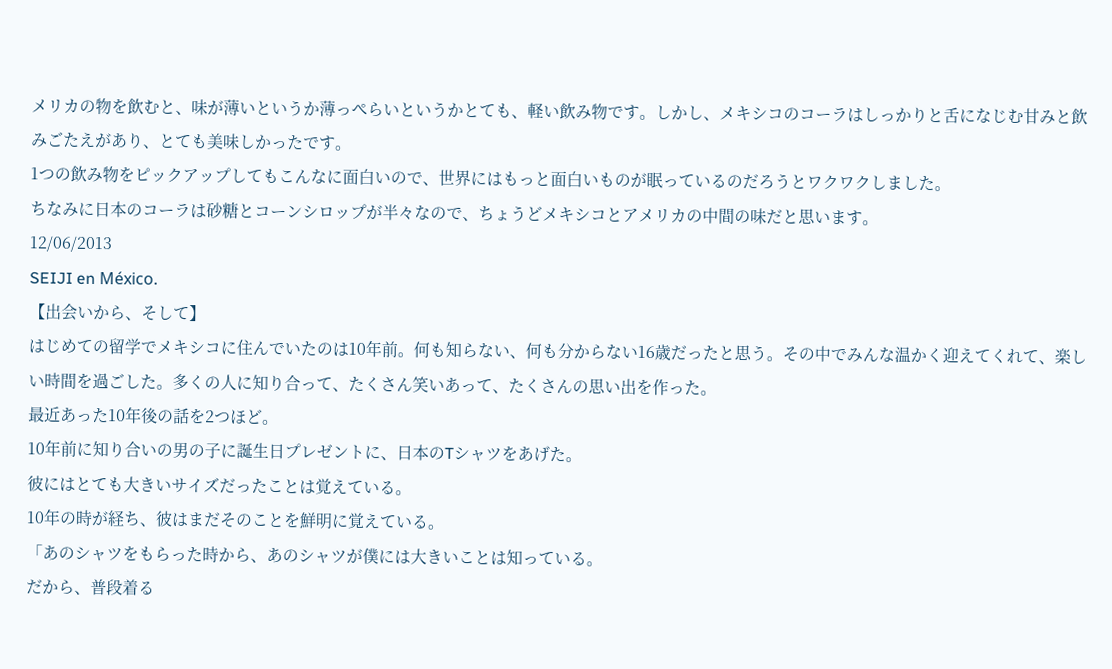メリカの物を飲むと、味が薄いというか薄っぺらいというかとても、軽い飲み物です。しかし、メキシコのコーラはしっかりと舌になじむ甘みと飲みごたえがあり、とても美味しかったです。
1つの飲み物をピックアップしてもこんなに面白いので、世界にはもっと面白いものが眠っているのだろうとワクワクしました。
ちなみに日本のコーラは砂糖とコーンシロップが半々なので、ちょうどメキシコとアメリカの中間の味だと思います。
12/06/2013
SEIJI en México.
【出会いから、そして】
はじめての留学でメキシコに住んでいたのは10年前。何も知らない、何も分からない16歳だったと思う。その中でみんな温かく迎えてくれて、楽しい時間を過ごした。多くの人に知り合って、たくさん笑いあって、たくさんの思い出を作った。
最近あった10年後の話を2つほど。
10年前に知り合いの男の子に誕生日プレゼントに、日本のTシャツをあげた。
彼にはとても大きいサイズだったことは覚えている。
10年の時が経ち、彼はまだそのことを鮮明に覚えている。
「あのシャツをもらった時から、あのシャツが僕には大きいことは知っている。
だから、普段着る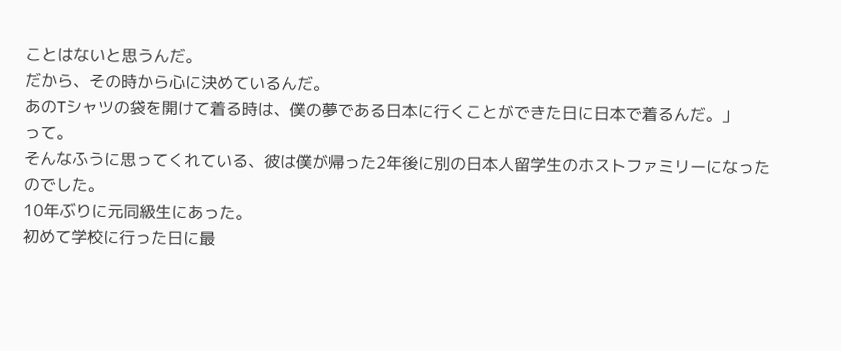ことはないと思うんだ。
だから、その時から心に決めているんだ。
あのTシャツの袋を開けて着る時は、僕の夢である日本に行くことができた日に日本で着るんだ。」
って。
そんなふうに思ってくれている、彼は僕が帰った2年後に別の日本人留学生のホストファミリーになったのでした。
10年ぶりに元同級生にあった。
初めて学校に行った日に最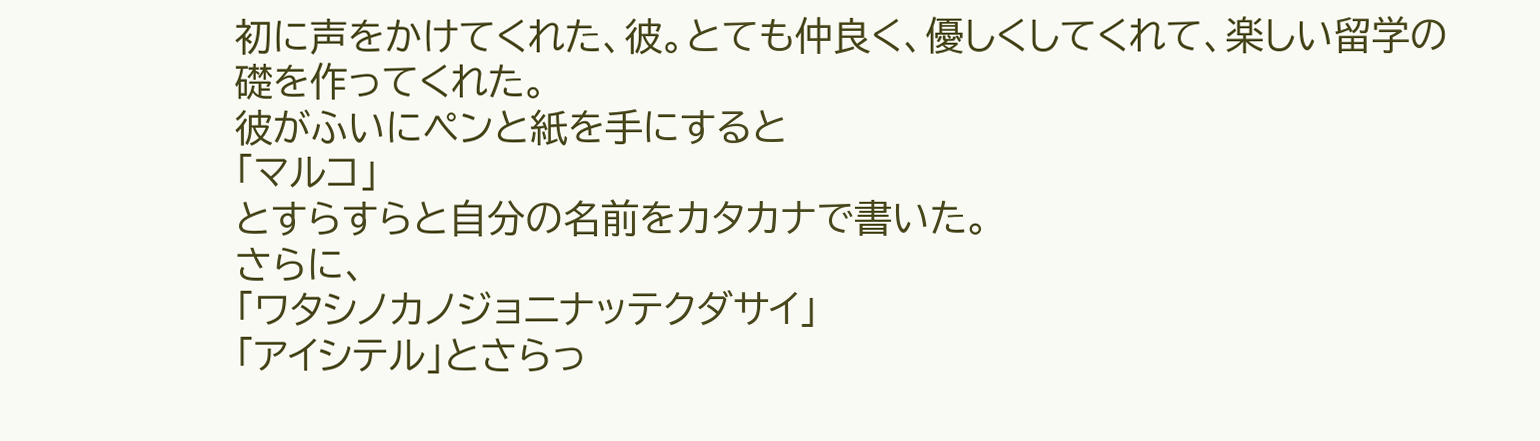初に声をかけてくれた、彼。とても仲良く、優しくしてくれて、楽しい留学の礎を作ってくれた。
彼がふいにペンと紙を手にすると
「マルコ」
とすらすらと自分の名前をカタカナで書いた。
さらに、
「ワタシノカノジョニナッテクダサイ」
「アイシテル」とさらっ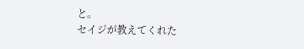と。
セイジが教えてくれた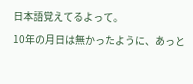日本語覚えてるよって。
10年の月日は無かったように、あっと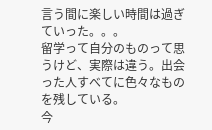言う間に楽しい時間は過ぎていった。。。
留学って自分のものって思うけど、実際は違う。出会った人すべてに色々なものを残している。
今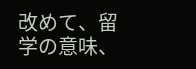改めて、留学の意味、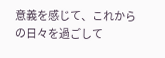意義を感じて、これからの日々を過ごして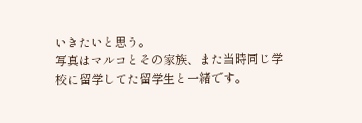いきたいと思う。
写真はマルコとその家族、また当時同じ学校に留学してた留学生と一緒です。